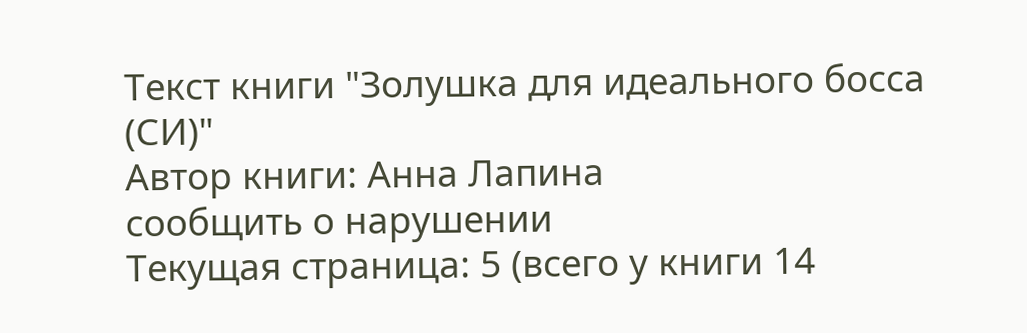Текст книги "Золушка для идеального босса (СИ)"
Автор книги: Анна Лапина
сообщить о нарушении
Текущая страница: 5 (всего у книги 14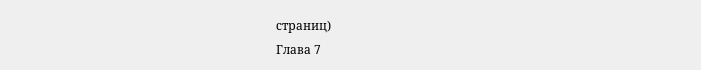страниц)
Глава 7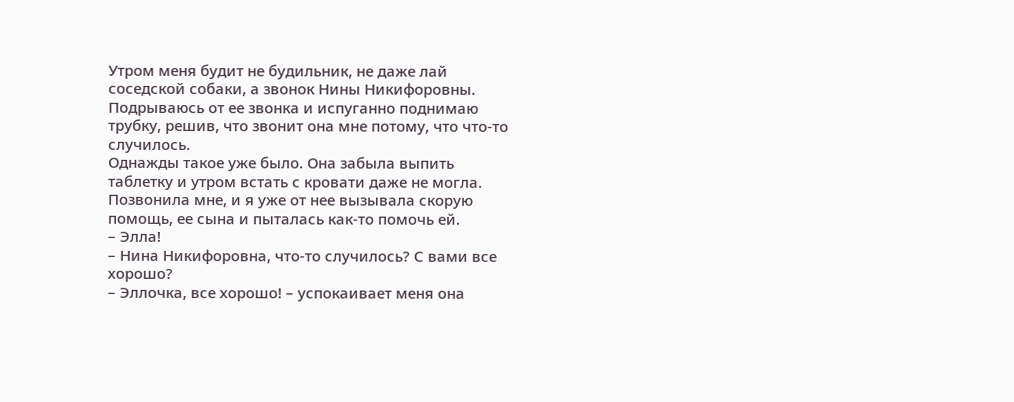Утром меня будит не будильник, не даже лай соседской собаки, а звонок Нины Никифоровны. Подрываюсь от ее звонка и испуганно поднимаю трубку, решив, что звонит она мне потому, что что-то случилось.
Однажды такое уже было. Она забыла выпить таблетку и утром встать с кровати даже не могла. Позвонила мне, и я уже от нее вызывала скорую помощь, ее сына и пыталась как-то помочь ей.
– Элла!
– Нина Никифоровна, что-то случилось? С вами все хорошо?
– Эллочка, все хорошо! – успокаивает меня она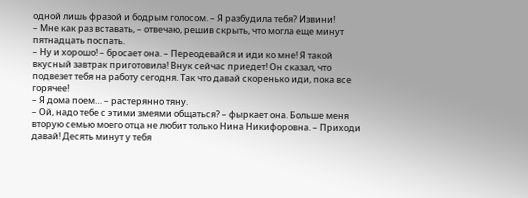одной лишь фразой и бодрым голосом. – Я разбудила тебя? Извини!
– Мне как раз вставать, – отвечаю, решив скрыть, что могла еще минут пятнадцать поспать.
– Ну и хорошо! – бросает она. – Переодевайся и иди ко мне! Я такой вкусный завтрак приготовила! Внук сейчас приедет! Он сказал, что подвезет тебя на работу сегодня. Так что давай скоренько иди, пока все горячее!
– Я дома поем… – растерянно тяну.
– Ой, надо тебе с этими змеями общаться? – фыркает она. Больше меня вторую семью моего отца не любит только Нина Никифоровна. – Приходи давай! Десять минут у тебя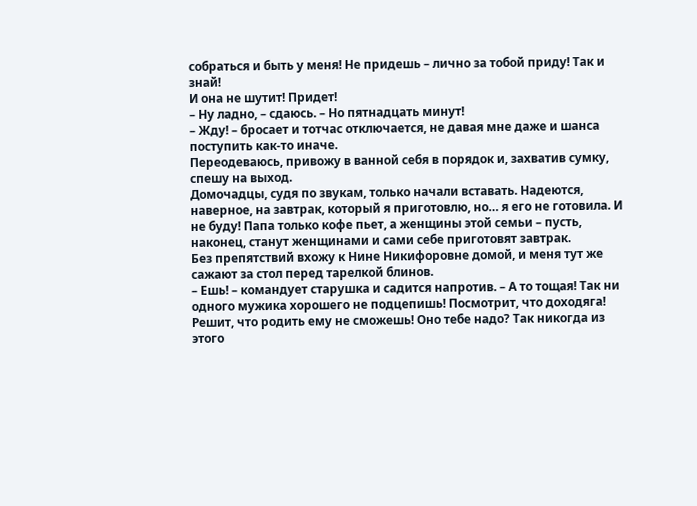собраться и быть у меня! Не придешь – лично за тобой приду! Так и знай!
И она не шутит! Придет!
– Ну ладно, – сдаюсь. – Но пятнадцать минут!
– Жду! – бросает и тотчас отключается, не давая мне даже и шанса поступить как-то иначе.
Переодеваюсь, привожу в ванной себя в порядок и, захватив сумку, спешу на выход.
Домочадцы, судя по звукам, только начали вставать. Надеются, наверное, на завтрак, который я приготовлю, но… я его не готовила. И не буду! Папа только кофе пьет, а женщины этой семьи – пусть, наконец, станут женщинами и сами себе приготовят завтрак.
Без препятствий вхожу к Нине Никифоровне домой, и меня тут же сажают за стол перед тарелкой блинов.
– Ешь! – командует старушка и садится напротив. – А то тощая! Так ни одного мужика хорошего не подцепишь! Посмотрит, что доходяга! Решит, что родить ему не сможешь! Оно тебе надо? Так никогда из этого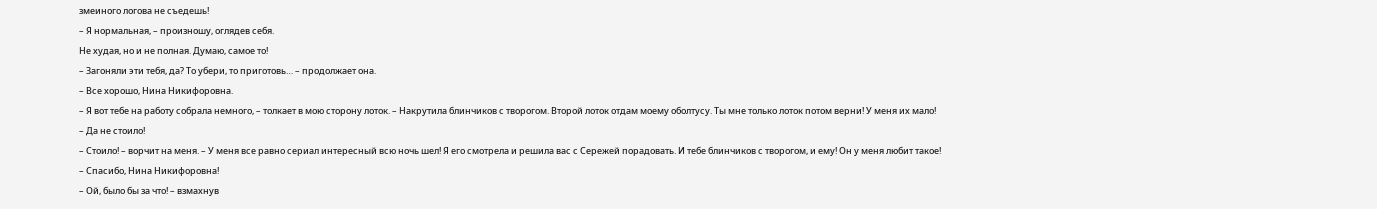змеиного логова не съедешь!
– Я нормальная, – произношу, оглядев себя.
Не худая, но и не полная. Думаю, самое то!
– Загоняли эти тебя, да? То убери, то приготовь… – продолжает она.
– Все хорошо, Нина Никифоровна.
– Я вот тебе на работу собрала немного, – толкает в мою сторону лоток. – Накрутила блинчиков с творогом. Второй лоток отдам моему оболтусу. Ты мне только лоток потом верни! У меня их мало!
– Да не стоило!
– Стоило! – ворчит на меня. – У меня все равно сериал интересный всю ночь шел! Я его смотрела и решила вас с Сережей порадовать. И тебе блинчиков с творогом, и ему! Он у меня любит такое!
– Спасибо, Нина Никифоровна!
– Ой, было бы за что! – взмахнув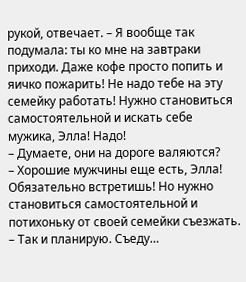рукой, отвечает. – Я вообще так подумала: ты ко мне на завтраки приходи. Даже кофе просто попить и яичко пожарить! Не надо тебе на эту семейку работать! Нужно становиться самостоятельной и искать себе мужика, Элла! Надо!
– Думаете, они на дороге валяются?
– Хорошие мужчины еще есть, Элла! Обязательно встретишь! Но нужно становиться самостоятельной и потихоньку от своей семейки съезжать.
– Так и планирую. Съеду…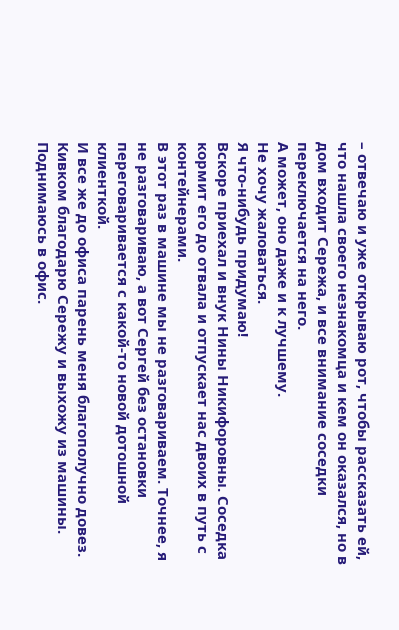– отвечаю и уже открываю рот, чтобы рассказать ей, что нашла своего незнакомца и кем он оказался, но в дом входит Сережа, и все внимание соседки переключается на него.
А может, оно даже и к лучшему.
Не хочу жаловаться.
Я что-нибудь придумаю!
Вскоре приехал и внук Нины Никифоровны. Соседка кормит его до отвала и отпускает нас двоих в путь с контейнерами.
В этот раз в машине мы не разговариваем. Точнее, я не разговариваю, а вот Сергей без остановки переговаривается с какой-то новой дотошной клиенткой.
И все же до офиса парень меня благополучно довез. Кивком благодарю Сережу и выхожу из машины.
Поднимаюсь в офис.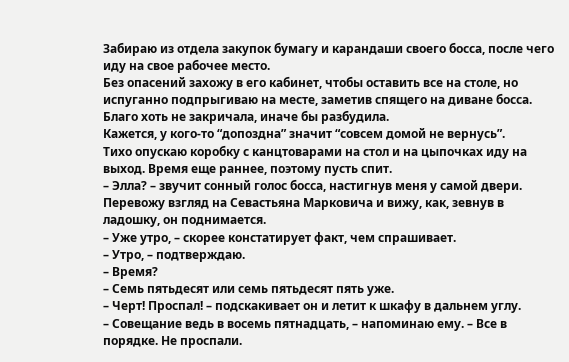Забираю из отдела закупок бумагу и карандаши своего босса, после чего иду на свое рабочее место.
Без опасений захожу в его кабинет, чтобы оставить все на столе, но испуганно подпрыгиваю на месте, заметив спящего на диване босса. Благо хоть не закричала, иначе бы разбудила.
Кажется, у кого-то “допоздна” значит “совсем домой не вернусь”.
Тихо опускаю коробку с канцтоварами на стол и на цыпочках иду на выход. Время еще раннее, поэтому пусть спит.
– Элла? – звучит сонный голос босса, настигнув меня у самой двери.
Перевожу взгляд на Севастьяна Марковича и вижу, как, зевнув в ладошку, он поднимается.
– Уже утро, – скорее констатирует факт, чем спрашивает.
– Утро, – подтверждаю.
– Время?
– Семь пятьдесят или семь пятьдесят пять уже.
– Черт! Проспал! – подскакивает он и летит к шкафу в дальнем углу.
– Совещание ведь в восемь пятнадцать, – напоминаю ему. – Все в порядке. Не проспали.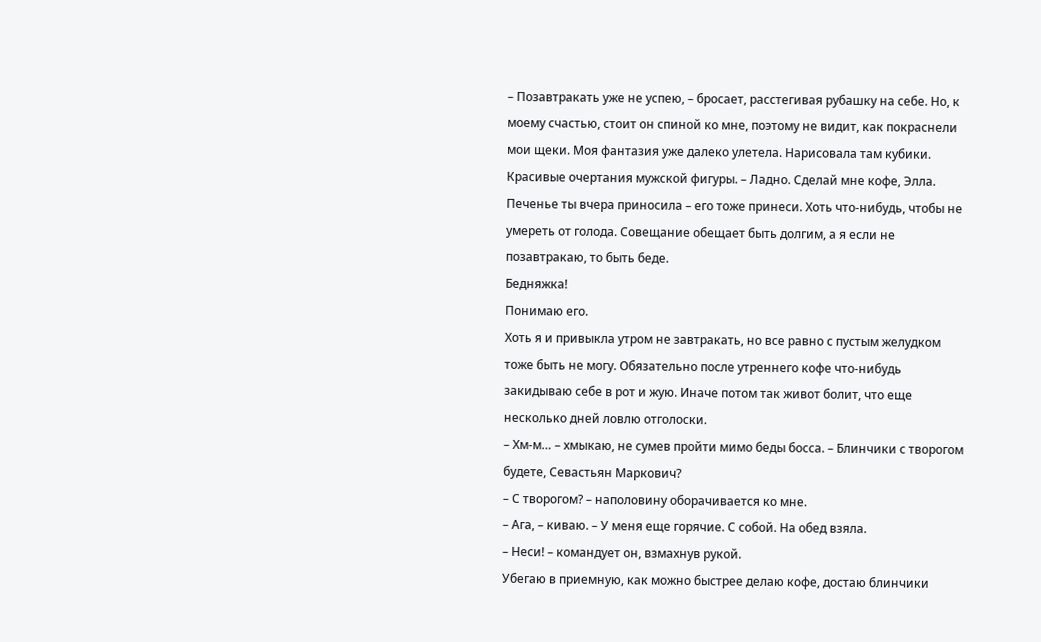– Позавтракать уже не успею, – бросает, расстегивая рубашку на себе. Но, к моему счастью, стоит он спиной ко мне, поэтому не видит, как покраснели мои щеки. Моя фантазия уже далеко улетела. Нарисовала там кубики. Красивые очертания мужской фигуры. – Ладно. Сделай мне кофе, Элла. Печенье ты вчера приносила – его тоже принеси. Хоть что-нибудь, чтобы не умереть от голода. Совещание обещает быть долгим, а я если не позавтракаю, то быть беде.
Бедняжка!
Понимаю его.
Хоть я и привыкла утром не завтракать, но все равно с пустым желудком тоже быть не могу. Обязательно после утреннего кофе что-нибудь закидываю себе в рот и жую. Иначе потом так живот болит, что еще несколько дней ловлю отголоски.
– Хм-м… – хмыкаю, не сумев пройти мимо беды босса. – Блинчики с творогом будете, Севастьян Маркович?
– С творогом? – наполовину оборачивается ко мне.
– Ага, – киваю. – У меня еще горячие. С собой. На обед взяла.
– Неси! – командует он, взмахнув рукой.
Убегаю в приемную, как можно быстрее делаю кофе, достаю блинчики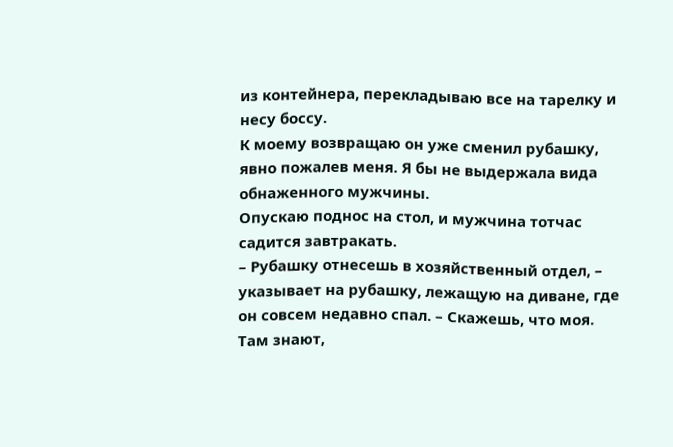из контейнера, перекладываю все на тарелку и несу боссу.
К моему возвращаю он уже сменил рубашку, явно пожалев меня. Я бы не выдержала вида обнаженного мужчины.
Опускаю поднос на стол, и мужчина тотчас садится завтракать.
– Рубашку отнесешь в хозяйственный отдел, – указывает на рубашку, лежащую на диване, где он совсем недавно спал. – Скажешь, что моя. Там знают,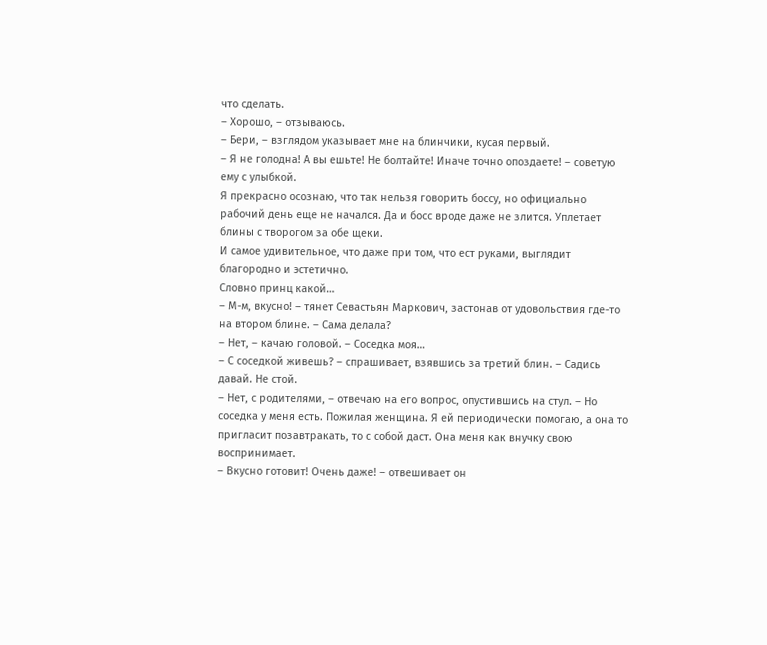что сделать.
– Хорошо, – отзываюсь.
– Бери, – взглядом указывает мне на блинчики, кусая первый.
– Я не голодна! А вы ешьте! Не болтайте! Иначе точно опоздаете! – советую ему с улыбкой.
Я прекрасно осознаю, что так нельзя говорить боссу, но официально рабочий день еще не начался. Да и босс вроде даже не злится. Уплетает блины с творогом за обе щеки.
И самое удивительное, что даже при том, что ест руками, выглядит благородно и эстетично.
Словно принц какой…
– М-м, вкусно! – тянет Севастьян Маркович, застонав от удовольствия где-то на втором блине. – Сама делала?
– Нет, – качаю головой. – Соседка моя…
– С соседкой живешь? – спрашивает, взявшись за третий блин. – Садись давай. Не стой.
– Нет, с родителями, – отвечаю на его вопрос, опустившись на стул. – Но соседка у меня есть. Пожилая женщина. Я ей периодически помогаю, а она то пригласит позавтракать, то с собой даст. Она меня как внучку свою воспринимает.
– Вкусно готовит! Очень даже! – отвешивает он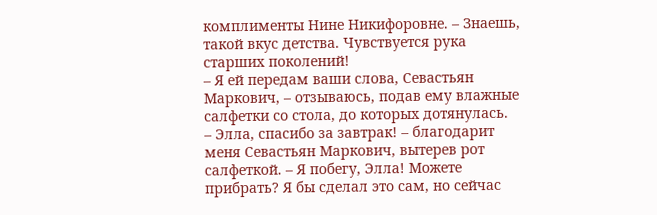комплименты Нине Никифоровне. – Знаешь, такой вкус детства. Чувствуется рука старших поколений!
– Я ей передам ваши слова, Севастьян Маркович, – отзываюсь, подав ему влажные салфетки со стола, до которых дотянулась.
– Элла, спасибо за завтрак! – благодарит меня Севастьян Маркович, вытерев рот салфеткой. – Я побегу, Элла! Можете прибрать? Я бы сделал это сам, но сейчас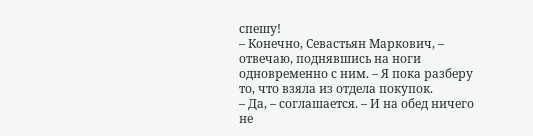спешу!
– Конечно, Севастьян Маркович, – отвечаю, поднявшись на ноги одновременно с ним. – Я пока разберу то, что взяла из отдела покупок.
– Да, – соглашается. – И на обед ничего не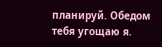планируй. Обедом тебя угощаю я.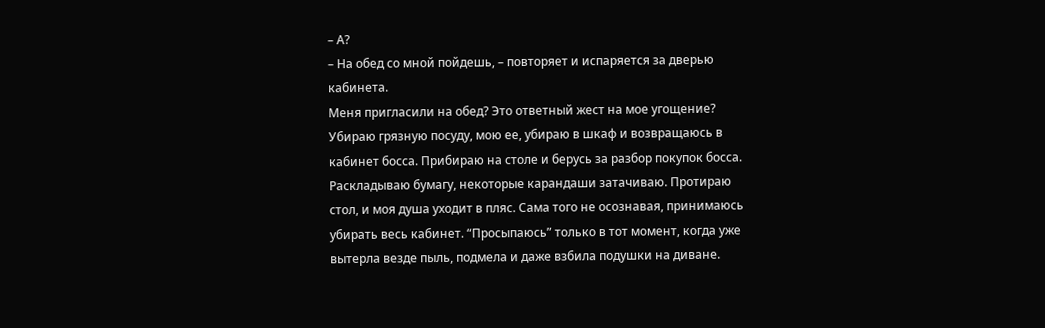– А?
– На обед со мной пойдешь, – повторяет и испаряется за дверью кабинета.
Меня пригласили на обед? Это ответный жест на мое угощение?
Убираю грязную посуду, мою ее, убираю в шкаф и возвращаюсь в кабинет босса. Прибираю на столе и берусь за разбор покупок босса.
Раскладываю бумагу, некоторые карандаши затачиваю. Протираю стол, и моя душа уходит в пляс. Сама того не осознавая, принимаюсь убирать весь кабинет. “Просыпаюсь” только в тот момент, когда уже вытерла везде пыль, подмела и даже взбила подушки на диване.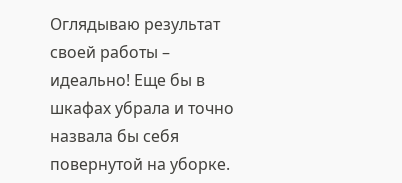Оглядываю результат своей работы – идеально! Еще бы в шкафах убрала и точно назвала бы себя повернутой на уборке.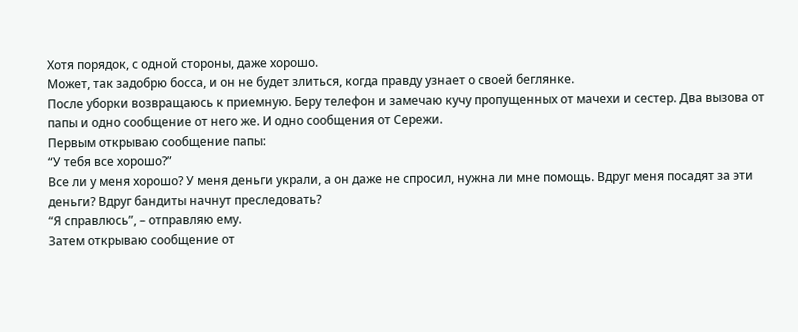Хотя порядок, с одной стороны, даже хорошо.
Может, так задобрю босса, и он не будет злиться, когда правду узнает о своей беглянке.
После уборки возвращаюсь к приемную. Беру телефон и замечаю кучу пропущенных от мачехи и сестер. Два вызова от папы и одно сообщение от него же. И одно сообщения от Сережи.
Первым открываю сообщение папы:
“У тебя все хорошо?”
Все ли у меня хорошо? У меня деньги украли, а он даже не спросил, нужна ли мне помощь. Вдруг меня посадят за эти деньги? Вдруг бандиты начнут преследовать?
“Я справлюсь”, – отправляю ему.
Затем открываю сообщение от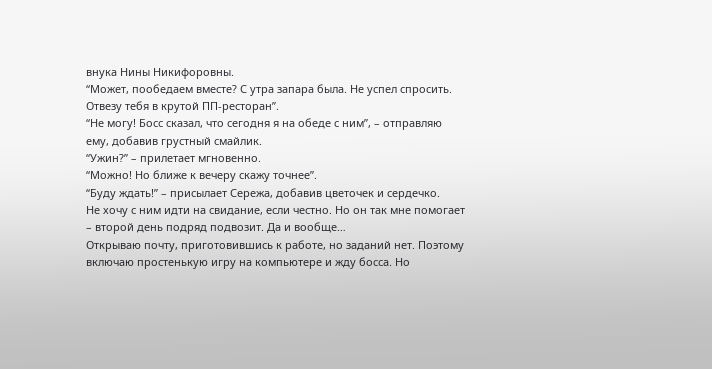внука Нины Никифоровны.
“Может, пообедаем вместе? С утра запара была. Не успел спросить. Отвезу тебя в крутой ПП-ресторан”.
“Не могу! Босс сказал, что сегодня я на обеде с ним”, – отправляю ему, добавив грустный смайлик.
“Ужин?” – прилетает мгновенно.
“Можно! Но ближе к вечеру скажу точнее”.
“Буду ждать!” – присылает Сережа, добавив цветочек и сердечко.
Не хочу с ним идти на свидание, если честно. Но он так мне помогает – второй день подряд подвозит. Да и вообще…
Открываю почту, приготовившись к работе, но заданий нет. Поэтому включаю простенькую игру на компьютере и жду босса. Но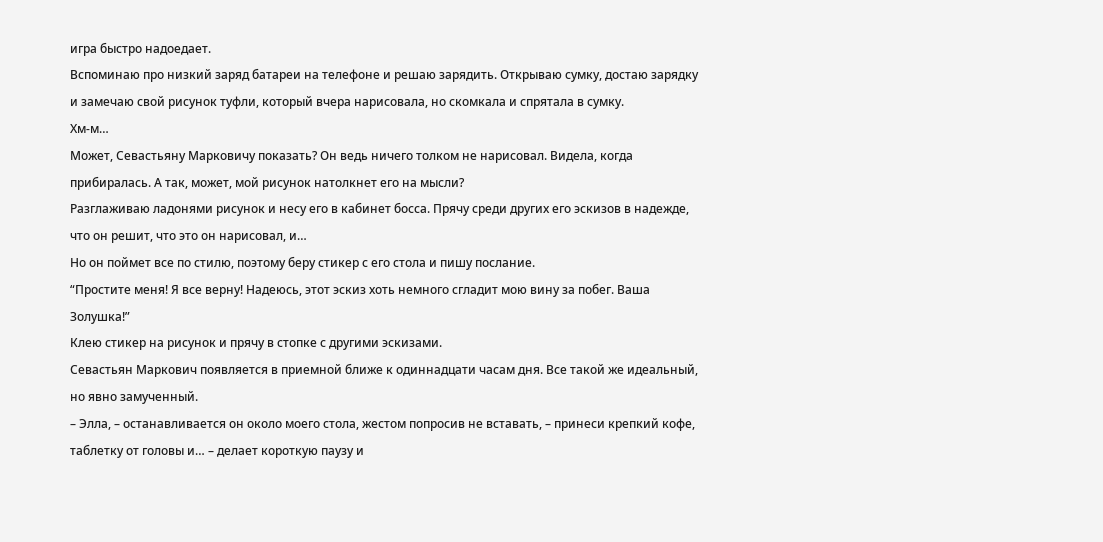игра быстро надоедает.
Вспоминаю про низкий заряд батареи на телефоне и решаю зарядить. Открываю сумку, достаю зарядку и замечаю свой рисунок туфли, который вчера нарисовала, но скомкала и спрятала в сумку.
Хм-м…
Может, Севастьяну Марковичу показать? Он ведь ничего толком не нарисовал. Видела, когда прибиралась. А так, может, мой рисунок натолкнет его на мысли?
Разглаживаю ладонями рисунок и несу его в кабинет босса. Прячу среди других его эскизов в надежде, что он решит, что это он нарисовал, и…
Но он поймет все по стилю, поэтому беру стикер с его стола и пишу послание.
“Простите меня! Я все верну! Надеюсь, этот эскиз хоть немного сгладит мою вину за побег. Ваша Золушка!”
Клею стикер на рисунок и прячу в стопке с другими эскизами.
Севастьян Маркович появляется в приемной ближе к одиннадцати часам дня. Все такой же идеальный, но явно замученный.
– Элла, – останавливается он около моего стола, жестом попросив не вставать, – принеси крепкий кофе, таблетку от головы и… – делает короткую паузу и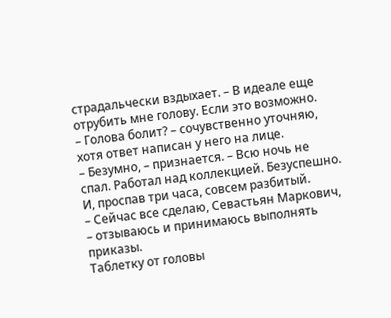страдальчески вздыхает. – В идеале еще отрубить мне голову. Если это возможно.
– Голова болит? – сочувственно уточняю, хотя ответ написан у него на лице.
– Безумно, – признается. – Всю ночь не спал. Работал над коллекцией. Безуспешно. И, проспав три часа, совсем разбитый.
– Сейчас все сделаю, Севастьян Маркович, – отзываюсь и принимаюсь выполнять приказы.
Таблетку от головы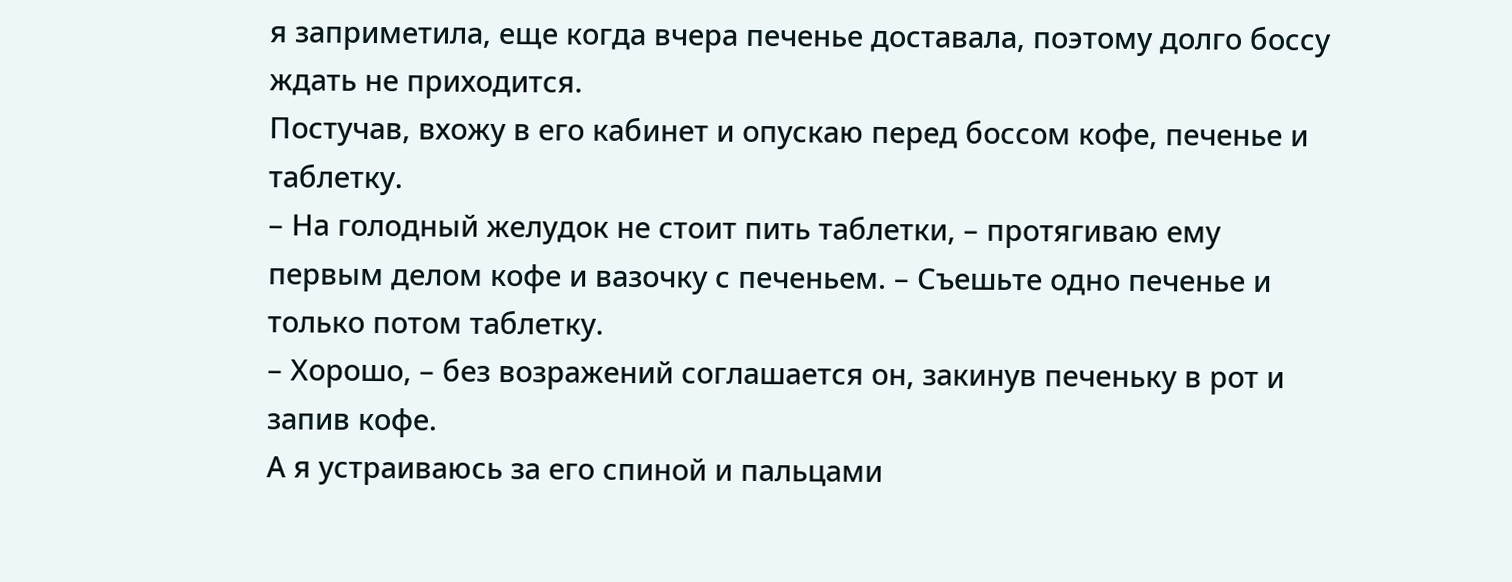я заприметила, еще когда вчера печенье доставала, поэтому долго боссу ждать не приходится.
Постучав, вхожу в его кабинет и опускаю перед боссом кофе, печенье и таблетку.
– На голодный желудок не стоит пить таблетки, – протягиваю ему первым делом кофе и вазочку с печеньем. – Съешьте одно печенье и только потом таблетку.
– Хорошо, – без возражений соглашается он, закинув печеньку в рот и запив кофе.
А я устраиваюсь за его спиной и пальцами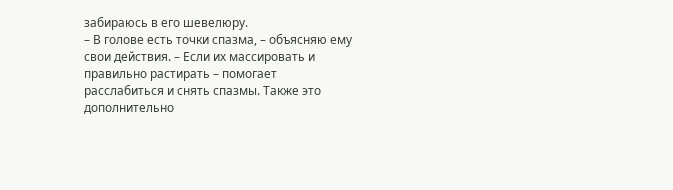забираюсь в его шевелюру.
– В голове есть точки спазма, – объясняю ему свои действия. – Если их массировать и правильно растирать – помогает расслабиться и снять спазмы. Также это дополнительно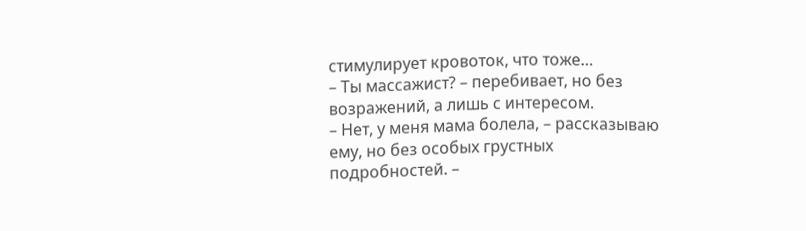стимулирует кровоток, что тоже…
– Ты массажист? – перебивает, но без возражений, а лишь с интересом.
– Нет, у меня мама болела, – рассказываю ему, но без особых грустных подробностей. –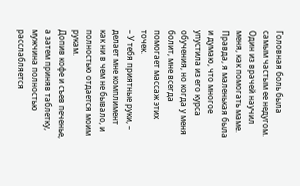Головная боль была самым частым ее недугом. Один из врачей научил меня, как помогать маме. Правда, я маленькая была и думаю, что многое упустила из его курса обучения, но когда у меня болит, мне всегда помогает массаж этих точек.
– У тебя приятные руки, – делает мне комплимент как ни в чем не бывало, и полностью отдается моим рукам.
Допив кофе и съев печенье, а затем приняв таблетку, мужчина полностью расслабляется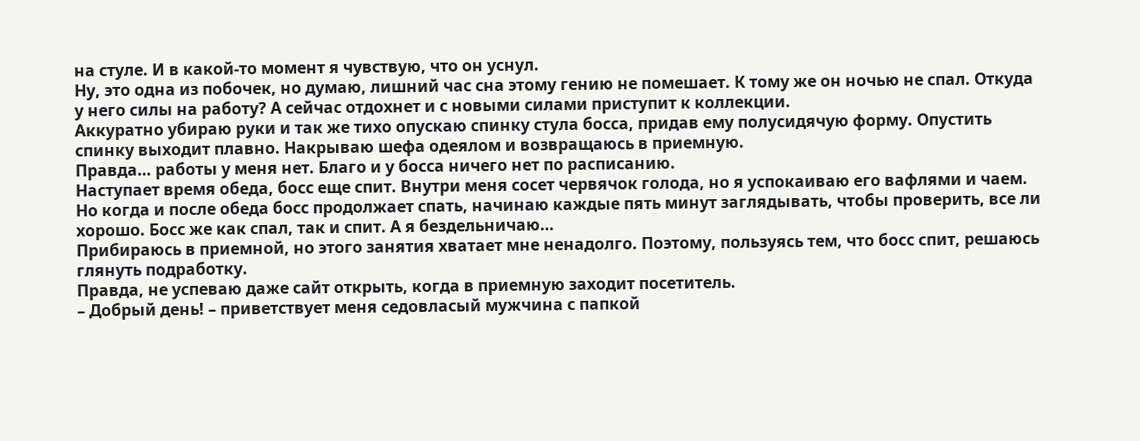на стуле. И в какой-то момент я чувствую, что он уснул.
Ну, это одна из побочек, но думаю, лишний час сна этому гению не помешает. К тому же он ночью не спал. Откуда у него силы на работу? А сейчас отдохнет и с новыми силами приступит к коллекции.
Аккуратно убираю руки и так же тихо опускаю спинку стула босса, придав ему полусидячую форму. Опустить спинку выходит плавно. Накрываю шефа одеялом и возвращаюсь в приемную.
Правда… работы у меня нет. Благо и у босса ничего нет по расписанию.
Наступает время обеда, босс еще спит. Внутри меня сосет червячок голода, но я успокаиваю его вафлями и чаем.
Но когда и после обеда босс продолжает спать, начинаю каждые пять минут заглядывать, чтобы проверить, все ли хорошо. Босс же как спал, так и спит. А я бездельничаю…
Прибираюсь в приемной, но этого занятия хватает мне ненадолго. Поэтому, пользуясь тем, что босс спит, решаюсь глянуть подработку.
Правда, не успеваю даже сайт открыть, когда в приемную заходит посетитель.
– Добрый день! – приветствует меня седовласый мужчина с папкой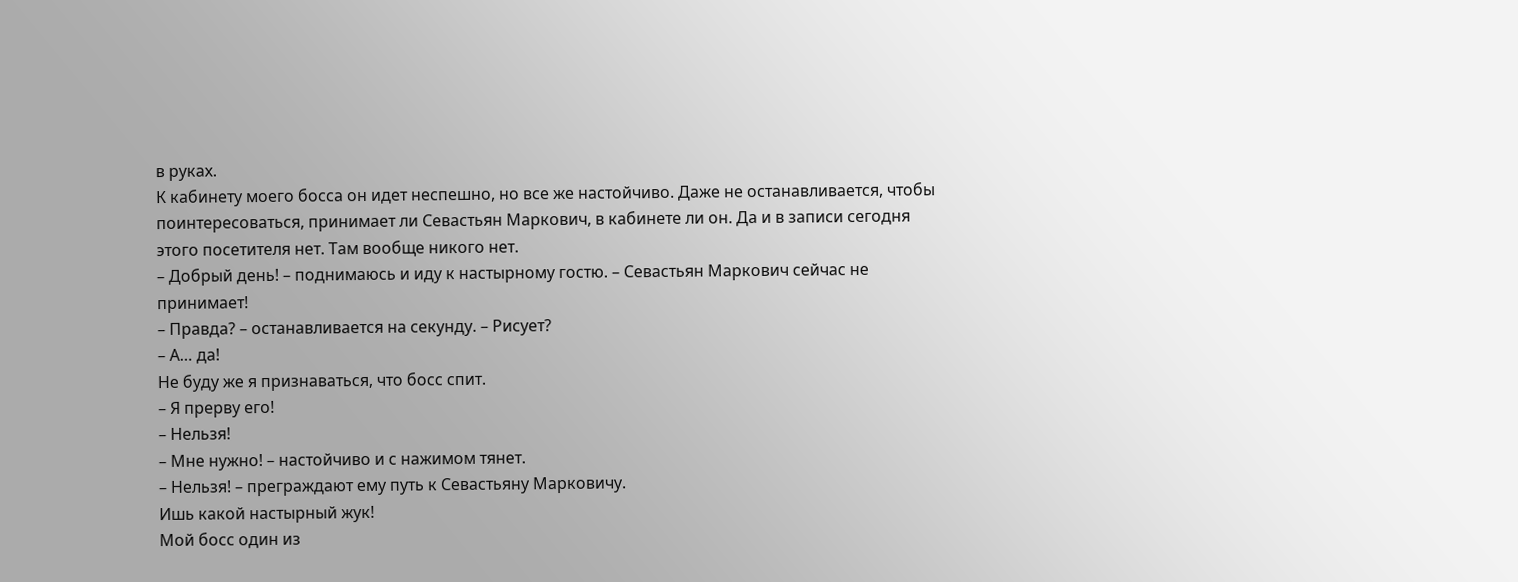в руках.
К кабинету моего босса он идет неспешно, но все же настойчиво. Даже не останавливается, чтобы поинтересоваться, принимает ли Севастьян Маркович, в кабинете ли он. Да и в записи сегодня этого посетителя нет. Там вообще никого нет.
– Добрый день! – поднимаюсь и иду к настырному гостю. – Севастьян Маркович сейчас не принимает!
– Правда? – останавливается на секунду. – Рисует?
– А… да!
Не буду же я признаваться, что босс спит.
– Я прерву его!
– Нельзя!
– Мне нужно! – настойчиво и с нажимом тянет.
– Нельзя! – преграждают ему путь к Севастьяну Марковичу.
Ишь какой настырный жук!
Мой босс один из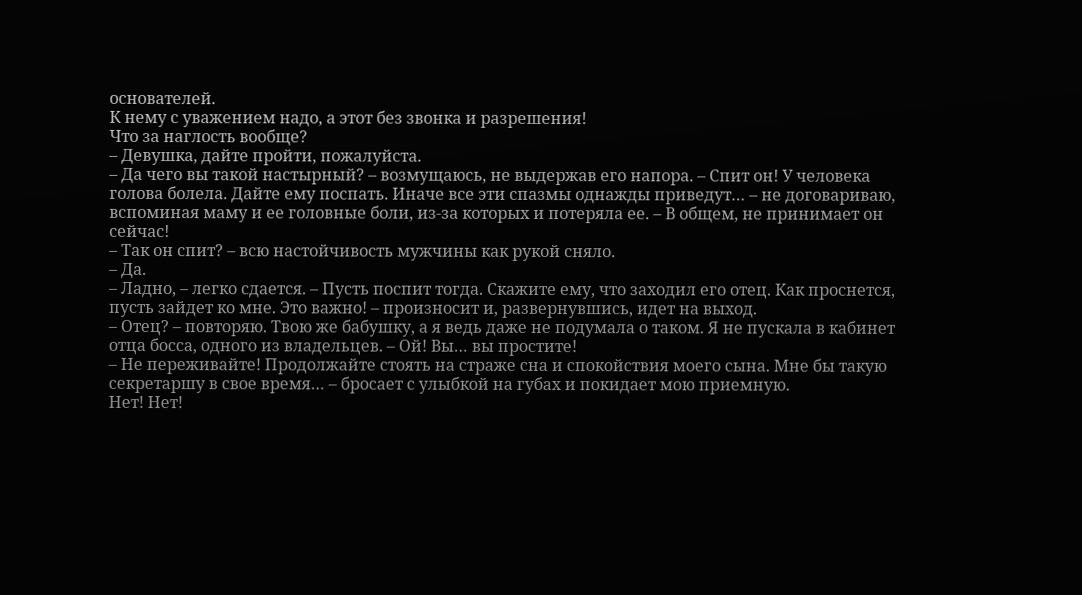основателей.
К нему с уважением надо, а этот без звонка и разрешения!
Что за наглость вообще?
– Девушка, дайте пройти, пожалуйста.
– Да чего вы такой настырный? – возмущаюсь, не выдержав его напора. – Спит он! У человека голова болела. Дайте ему поспать. Иначе все эти спазмы однажды приведут… – не договариваю, вспоминая маму и ее головные боли, из-за которых и потеряла ее. – В общем, не принимает он сейчас!
– Так он спит? – всю настойчивость мужчины как рукой сняло.
– Да.
– Ладно, – легко сдается. – Пусть поспит тогда. Скажите ему, что заходил его отец. Как проснется, пусть зайдет ко мне. Это важно! – произносит и, развернувшись, идет на выход.
– Отец? – повторяю. Твою же бабушку, а я ведь даже не подумала о таком. Я не пускала в кабинет отца босса, одного из владельцев. – Ой! Вы… вы простите!
– Не переживайте! Продолжайте стоять на страже сна и спокойствия моего сына. Мне бы такую секретаршу в свое время… – бросает с улыбкой на губах и покидает мою приемную.
Нет! Нет!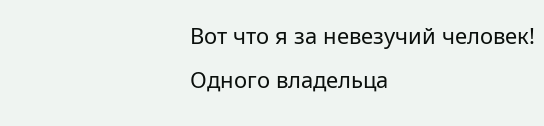Вот что я за невезучий человек!
Одного владельца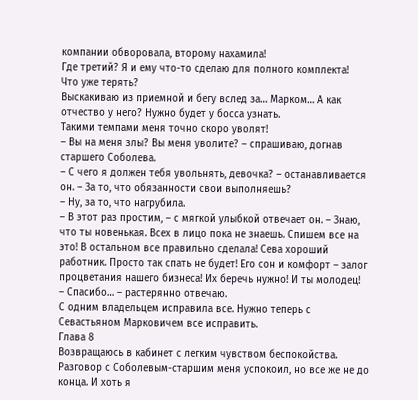компании обворовала, второму нахамила!
Где третий? Я и ему что-то сделаю для полного комплекта!
Что уже терять?
Выскакиваю из приемной и бегу вслед за… Марком… А как отчество у него? Нужно будет у босса узнать.
Такими темпами меня точно скоро уволят!
– Вы на меня злы? Вы меня уволите? – спрашиваю, догнав старшего Соболева.
– С чего я должен тебя увольнять, девочка? – останавливается он. – За то, что обязанности свои выполняешь?
– Ну, за то, что нагрубила.
– В этот раз простим, – с мягкой улыбкой отвечает он. – Знаю, что ты новенькая. Всех в лицо пока не знаешь. Спишем все на это! В остальном все правильно сделала! Сева хороший работник. Просто так спать не будет! Его сон и комфорт – залог процветания нашего бизнеса! Их беречь нужно! И ты молодец!
– Спасибо… – растерянно отвечаю.
С одним владельцем исправила все. Нужно теперь с Севастьяном Марковичем все исправить.
Глава 8
Возвращаюсь в кабинет с легким чувством беспокойства. Разговор с Соболевым-старшим меня успокоил, но все же не до конца. И хоть я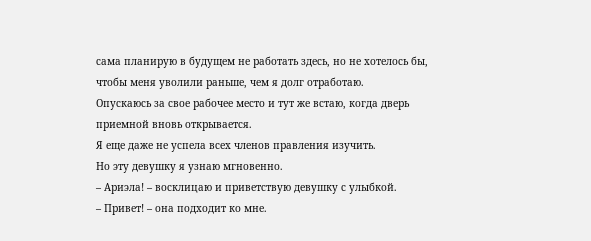сама планирую в будущем не работать здесь, но не хотелось бы, чтобы меня уволили раньше, чем я долг отработаю.
Опускаюсь за свое рабочее место и тут же встаю, когда дверь приемной вновь открывается.
Я еще даже не успела всех членов правления изучить.
Но эту девушку я узнаю мгновенно.
– Ариэла! – восклицаю и приветствую девушку с улыбкой.
– Привет! – она подходит ко мне.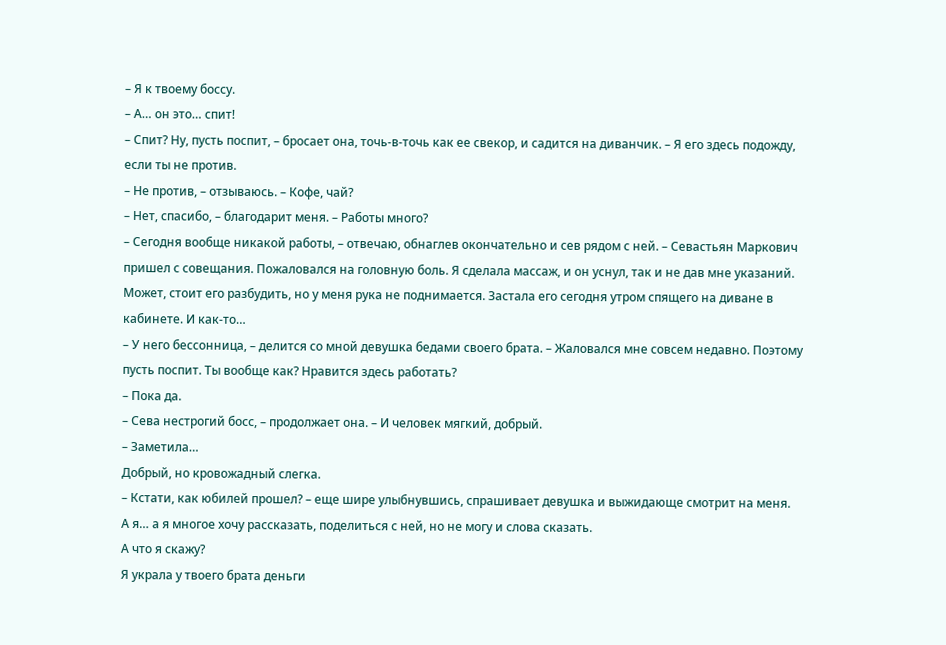– Я к твоему боссу.
– А… он это… спит!
– Спит? Ну, пусть поспит, – бросает она, точь-в-точь как ее свекор, и садится на диванчик. – Я его здесь подожду, если ты не против.
– Не против, – отзываюсь. – Кофе, чай?
– Нет, спасибо, – благодарит меня. – Работы много?
– Сегодня вообще никакой работы, – отвечаю, обнаглев окончательно и сев рядом с ней. – Севастьян Маркович пришел с совещания. Пожаловался на головную боль. Я сделала массаж, и он уснул, так и не дав мне указаний. Может, стоит его разбудить, но у меня рука не поднимается. Застала его сегодня утром спящего на диване в кабинете. И как-то…
– У него бессонница, – делится со мной девушка бедами своего брата. – Жаловался мне совсем недавно. Поэтому пусть поспит. Ты вообще как? Нравится здесь работать?
– Пока да.
– Сева нестрогий босс, – продолжает она. – И человек мягкий, добрый.
– Заметила…
Добрый, но кровожадный слегка.
– Кстати, как юбилей прошел? – еще шире улыбнувшись, спрашивает девушка и выжидающе смотрит на меня.
А я… а я многое хочу рассказать, поделиться с ней, но не могу и слова сказать.
А что я скажу?
Я украла у твоего брата деньги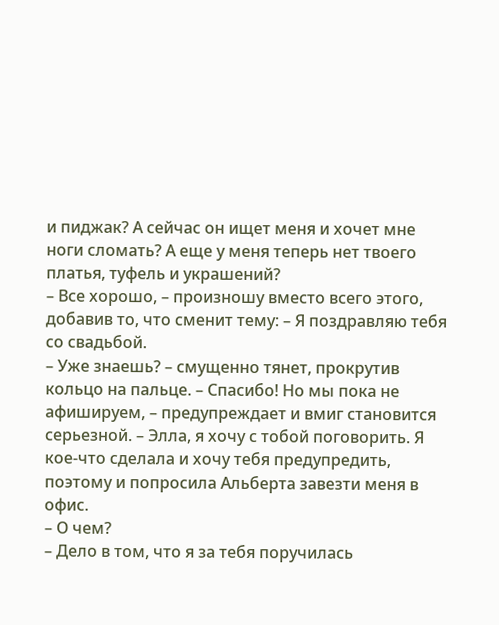и пиджак? А сейчас он ищет меня и хочет мне ноги сломать? А еще у меня теперь нет твоего платья, туфель и украшений?
– Все хорошо, – произношу вместо всего этого, добавив то, что сменит тему: – Я поздравляю тебя со свадьбой.
– Уже знаешь? – смущенно тянет, прокрутив кольцо на пальце. – Спасибо! Но мы пока не афишируем, – предупреждает и вмиг становится серьезной. – Элла, я хочу с тобой поговорить. Я кое-что сделала и хочу тебя предупредить, поэтому и попросила Альберта завезти меня в офис.
– О чем?
– Дело в том, что я за тебя поручилась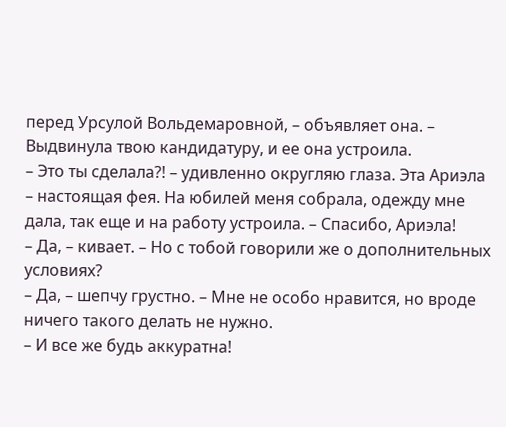перед Урсулой Вольдемаровной, – объявляет она. – Выдвинула твою кандидатуру, и ее она устроила.
– Это ты сделала?! – удивленно округляю глаза. Эта Ариэла – настоящая фея. На юбилей меня собрала, одежду мне дала, так еще и на работу устроила. – Спасибо, Ариэла!
– Да, – кивает. – Но с тобой говорили же о дополнительных условиях?
– Да, – шепчу грустно. – Мне не особо нравится, но вроде ничего такого делать не нужно.
– И все же будь аккуратна!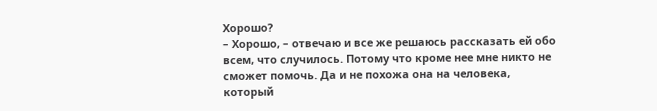Хорошо?
– Хорошо, – отвечаю и все же решаюсь рассказать ей обо всем, что случилось. Потому что кроме нее мне никто не сможет помочь. Да и не похожа она на человека, который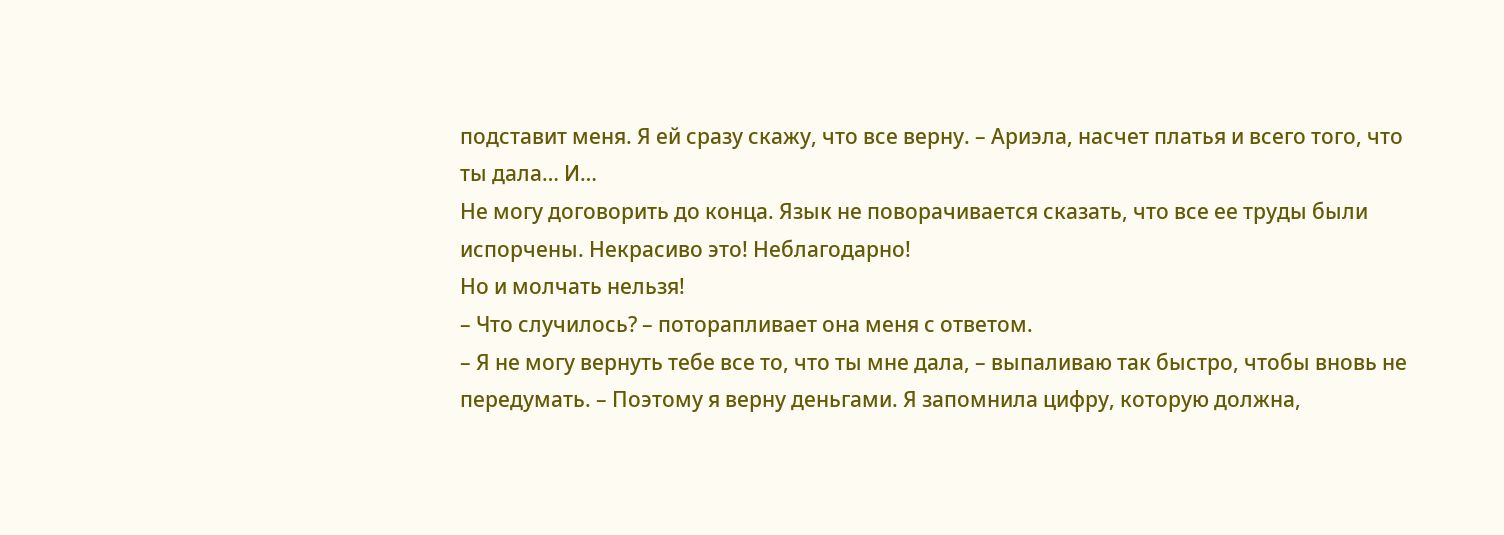подставит меня. Я ей сразу скажу, что все верну. – Ариэла, насчет платья и всего того, что ты дала… И…
Не могу договорить до конца. Язык не поворачивается сказать, что все ее труды были испорчены. Некрасиво это! Неблагодарно!
Но и молчать нельзя!
– Что случилось? – поторапливает она меня с ответом.
– Я не могу вернуть тебе все то, что ты мне дала, – выпаливаю так быстро, чтобы вновь не передумать. – Поэтому я верну деньгами. Я запомнила цифру, которую должна,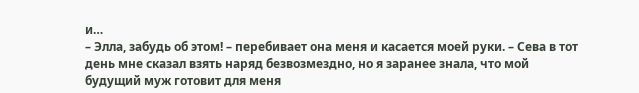и…
– Элла, забудь об этом! – перебивает она меня и касается моей руки. – Сева в тот день мне сказал взять наряд безвозмездно, но я заранее знала, что мой будущий муж готовит для меня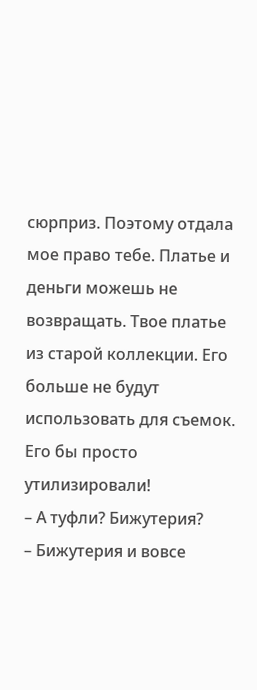сюрприз. Поэтому отдала мое право тебе. Платье и деньги можешь не возвращать. Твое платье из старой коллекции. Его больше не будут использовать для съемок. Его бы просто утилизировали!
– А туфли? Бижутерия?
– Бижутерия и вовсе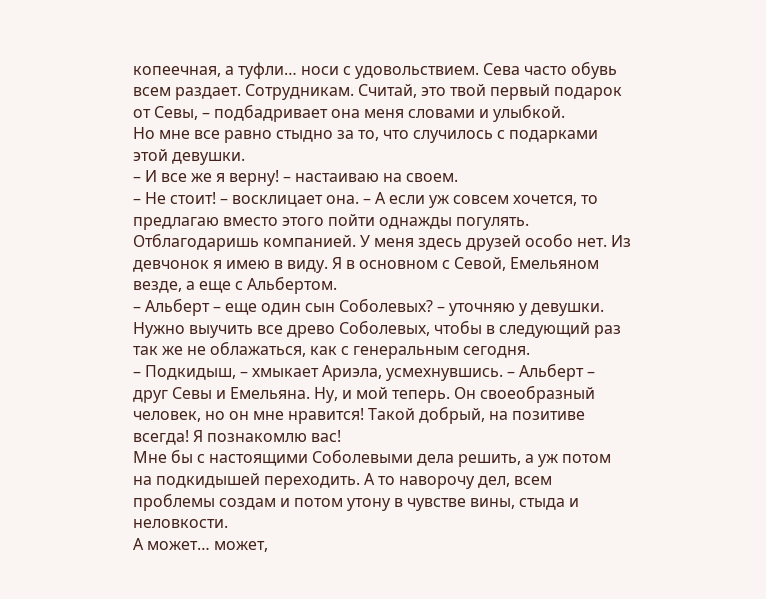копеечная, а туфли… носи с удовольствием. Сева часто обувь всем раздает. Сотрудникам. Считай, это твой первый подарок от Севы, – подбадривает она меня словами и улыбкой.
Но мне все равно стыдно за то, что случилось с подарками этой девушки.
– И все же я верну! – настаиваю на своем.
– Не стоит! – восклицает она. – А если уж совсем хочется, то предлагаю вместо этого пойти однажды погулять. Отблагодаришь компанией. У меня здесь друзей особо нет. Из девчонок я имею в виду. Я в основном с Севой, Емельяном везде, а еще с Альбертом.
– Альберт – еще один сын Соболевых? – уточняю у девушки.
Нужно выучить все древо Соболевых, чтобы в следующий раз так же не облажаться, как с генеральным сегодня.
– Подкидыш, – хмыкает Ариэла, усмехнувшись. – Альберт – друг Севы и Емельяна. Ну, и мой теперь. Он своеобразный человек, но он мне нравится! Такой добрый, на позитиве всегда! Я познакомлю вас!
Мне бы с настоящими Соболевыми дела решить, а уж потом на подкидышей переходить. А то наворочу дел, всем проблемы создам и потом утону в чувстве вины, стыда и неловкости.
А может… может,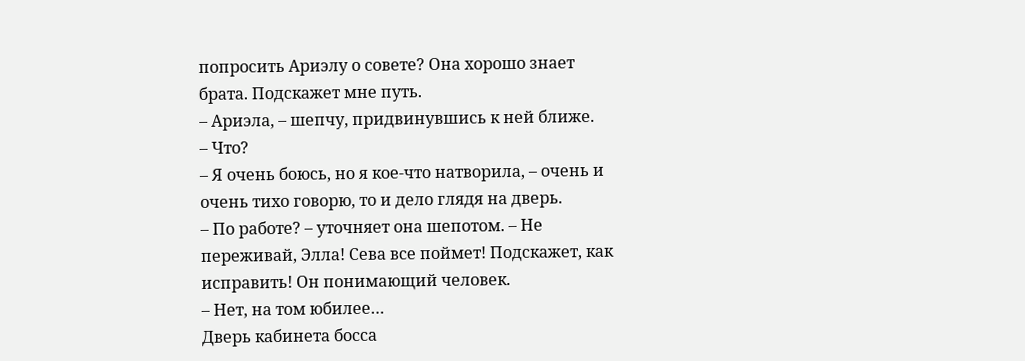попросить Ариэлу о совете? Она хорошо знает брата. Подскажет мне путь.
– Ариэла, – шепчу, придвинувшись к ней ближе.
– Что?
– Я очень боюсь, но я кое-что натворила, – очень и очень тихо говорю, то и дело глядя на дверь.
– По работе? – уточняет она шепотом. – Не переживай, Элла! Сева все поймет! Подскажет, как исправить! Он понимающий человек.
– Нет, на том юбилее…
Дверь кабинета босса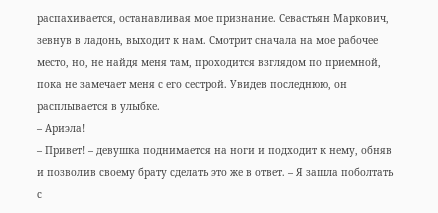распахивается, останавливая мое признание. Севастьян Маркович, зевнув в ладонь, выходит к нам. Смотрит сначала на мое рабочее место, но, не найдя меня там, проходится взглядом по приемной, пока не замечает меня с его сестрой. Увидев последнюю, он расплывается в улыбке.
– Ариэла!
– Привет! – девушка поднимается на ноги и подходит к нему, обняв и позволив своему брату сделать это же в ответ. – Я зашла поболтать с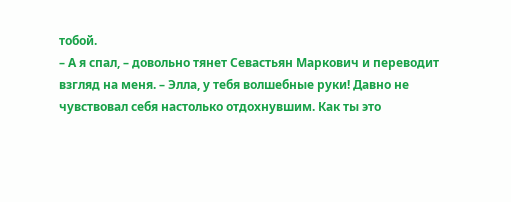тобой.
– А я спал, – довольно тянет Севастьян Маркович и переводит взгляд на меня. – Элла, у тебя волшебные руки! Давно не чувствовал себя настолько отдохнувшим. Как ты это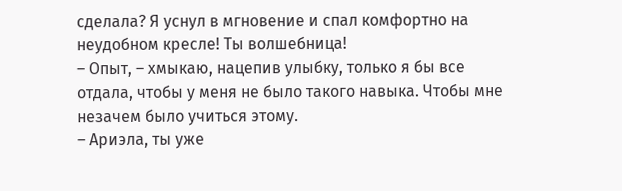сделала? Я уснул в мгновение и спал комфортно на неудобном кресле! Ты волшебница!
– Опыт, – хмыкаю, нацепив улыбку, только я бы все отдала, чтобы у меня не было такого навыка. Чтобы мне незачем было учиться этому.
– Ариэла, ты уже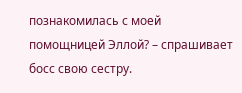познакомилась с моей помощницей Эллой? – спрашивает босс свою сестру.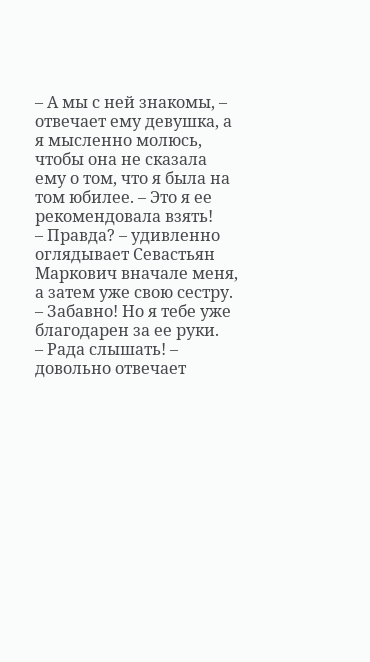– А мы с ней знакомы, – отвечает ему девушка, а я мысленно молюсь, чтобы она не сказала ему о том, что я была на том юбилее. – Это я ее рекомендовала взять!
– Правда? – удивленно оглядывает Севастьян Маркович вначале меня, а затем уже свою сестру. – Забавно! Но я тебе уже благодарен за ее руки.
– Рада слышать! – довольно отвечает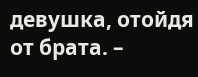девушка, отойдя от брата. –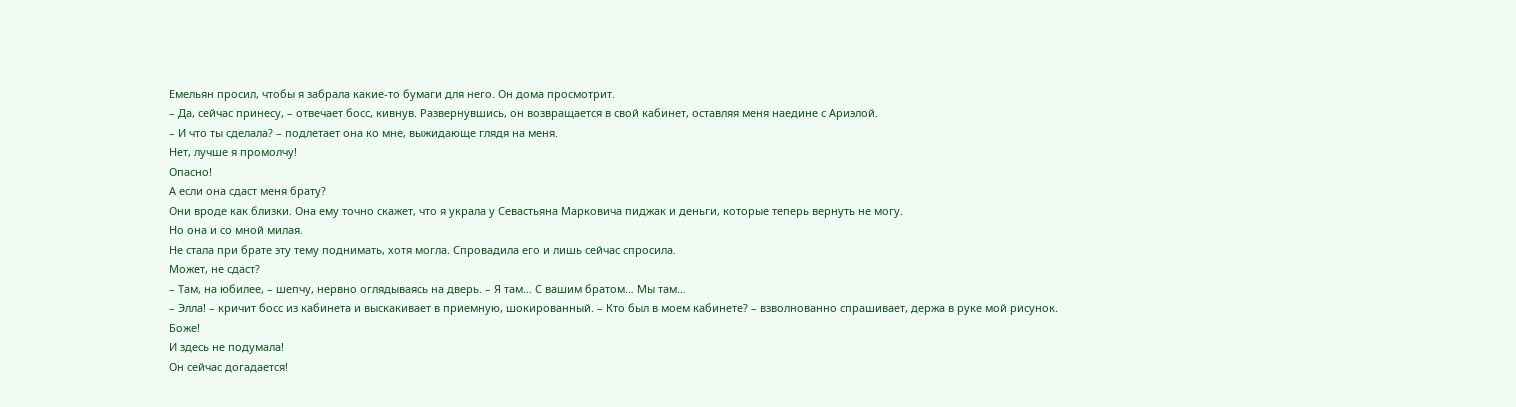Емельян просил, чтобы я забрала какие-то бумаги для него. Он дома просмотрит.
– Да, сейчас принесу, – отвечает босс, кивнув. Развернувшись, он возвращается в свой кабинет, оставляя меня наедине с Ариэлой.
– И что ты сделала? – подлетает она ко мне, выжидающе глядя на меня.
Нет, лучше я промолчу!
Опасно!
А если она сдаст меня брату?
Они вроде как близки. Она ему точно скажет, что я украла у Севастьяна Марковича пиджак и деньги, которые теперь вернуть не могу.
Но она и со мной милая.
Не стала при брате эту тему поднимать, хотя могла. Спровадила его и лишь сейчас спросила.
Может, не сдаст?
– Там, на юбилее, – шепчу, нервно оглядываясь на дверь. – Я там… С вашим братом… Мы там…
– Элла! – кричит босс из кабинета и выскакивает в приемную, шокированный. – Кто был в моем кабинете? – взволнованно спрашивает, держа в руке мой рисунок.
Боже!
И здесь не подумала!
Он сейчас догадается!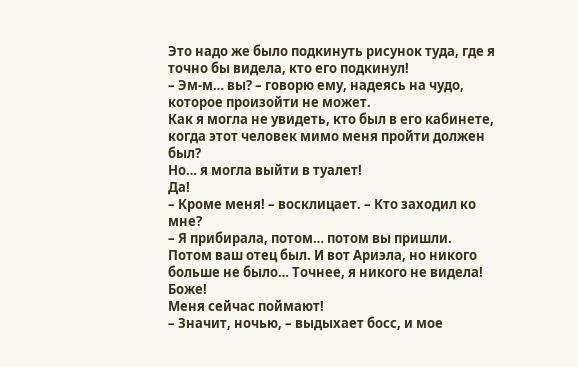Это надо же было подкинуть рисунок туда, где я точно бы видела, кто его подкинул!
– Эм-м… вы? – говорю ему, надеясь на чудо, которое произойти не может.
Как я могла не увидеть, кто был в его кабинете, когда этот человек мимо меня пройти должен был?
Но… я могла выйти в туалет!
Да!
– Кроме меня! – восклицает. – Кто заходил ко мне?
– Я прибирала, потом… потом вы пришли. Потом ваш отец был. И вот Ариэла, но никого больше не было… Точнее, я никого не видела!
Боже!
Меня сейчас поймают!
– Значит, ночью, – выдыхает босс, и мое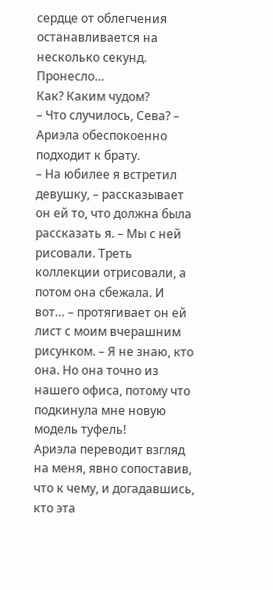сердце от облегчения останавливается на несколько секунд.
Пронесло…
Как? Каким чудом?
– Что случилось, Сева? – Ариэла обеспокоенно подходит к брату.
– На юбилее я встретил девушку, – рассказывает он ей то, что должна была рассказать я. – Мы с ней рисовали. Треть коллекции отрисовали, а потом она сбежала. И вот… – протягивает он ей лист с моим вчерашним рисунком. – Я не знаю, кто она. Но она точно из нашего офиса, потому что подкинула мне новую модель туфель!
Ариэла переводит взгляд на меня, явно сопоставив, что к чему, и догадавшись, кто эта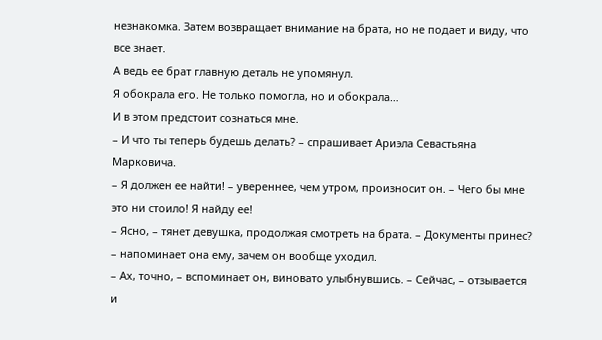незнакомка. Затем возвращает внимание на брата, но не подает и виду, что все знает.
А ведь ее брат главную деталь не упомянул.
Я обокрала его. Не только помогла, но и обокрала…
И в этом предстоит сознаться мне.
– И что ты теперь будешь делать? – спрашивает Ариэла Севастьяна Марковича.
– Я должен ее найти! – увереннее, чем утром, произносит он. – Чего бы мне это ни стоило! Я найду ее!
– Ясно, – тянет девушка, продолжая смотреть на брата. – Документы принес? – напоминает она ему, зачем он вообще уходил.
– Ах, точно, – вспоминает он, виновато улыбнувшись. – Сейчас, – отзывается и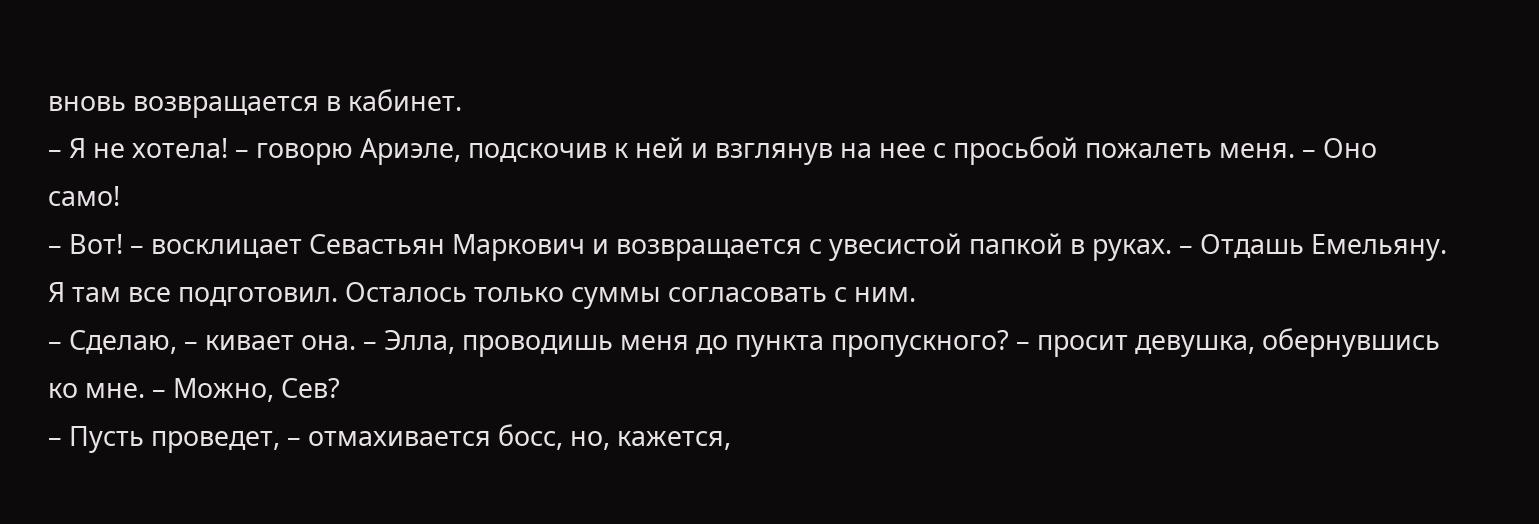вновь возвращается в кабинет.
– Я не хотела! – говорю Ариэле, подскочив к ней и взглянув на нее с просьбой пожалеть меня. – Оно само!
– Вот! – восклицает Севастьян Маркович и возвращается с увесистой папкой в руках. – Отдашь Емельяну. Я там все подготовил. Осталось только суммы согласовать с ним.
– Сделаю, – кивает она. – Элла, проводишь меня до пункта пропускного? – просит девушка, обернувшись ко мне. – Можно, Сев?
– Пусть проведет, – отмахивается босс, но, кажется,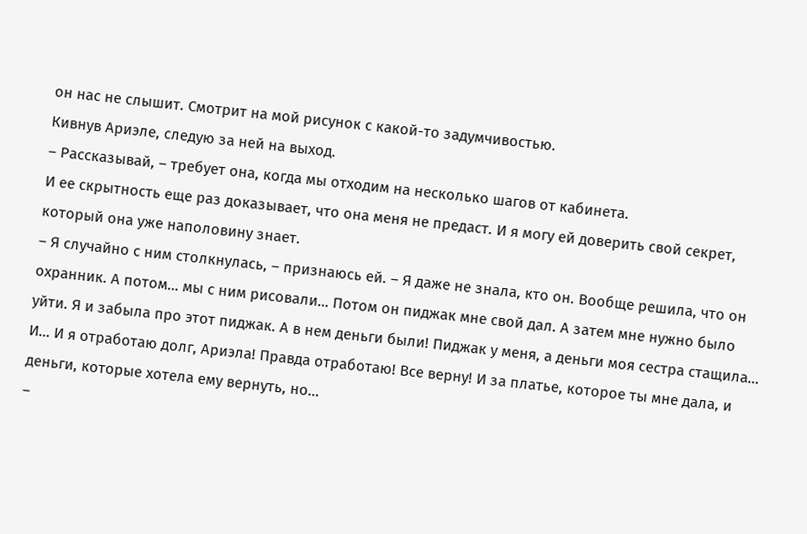он нас не слышит. Смотрит на мой рисунок с какой-то задумчивостью.
Кивнув Ариэле, следую за ней на выход.
– Рассказывай, – требует она, когда мы отходим на несколько шагов от кабинета.
И ее скрытность еще раз доказывает, что она меня не предаст. И я могу ей доверить свой секрет, который она уже наполовину знает.
– Я случайно с ним столкнулась, – признаюсь ей. – Я даже не знала, кто он. Вообще решила, что он охранник. А потом… мы с ним рисовали… Потом он пиджак мне свой дал. А затем мне нужно было уйти. Я и забыла про этот пиджак. А в нем деньги были! Пиджак у меня, а деньги моя сестра стащила… И… И я отработаю долг, Ариэла! Правда отработаю! Все верну! И за платье, которое ты мне дала, и деньги, которые хотела ему вернуть, но…
–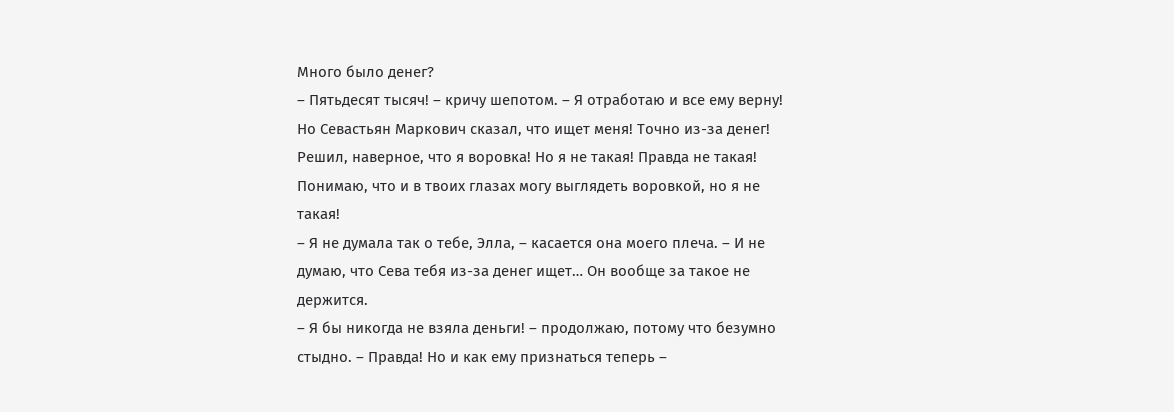Много было денег?
– Пятьдесят тысяч! – кричу шепотом. – Я отработаю и все ему верну! Но Севастьян Маркович сказал, что ищет меня! Точно из-за денег! Решил, наверное, что я воровка! Но я не такая! Правда не такая! Понимаю, что и в твоих глазах могу выглядеть воровкой, но я не такая!
– Я не думала так о тебе, Элла, – касается она моего плеча. – И не думаю, что Сева тебя из-за денег ищет… Он вообще за такое не держится.
– Я бы никогда не взяла деньги! – продолжаю, потому что безумно стыдно. – Правда! Но и как ему признаться теперь –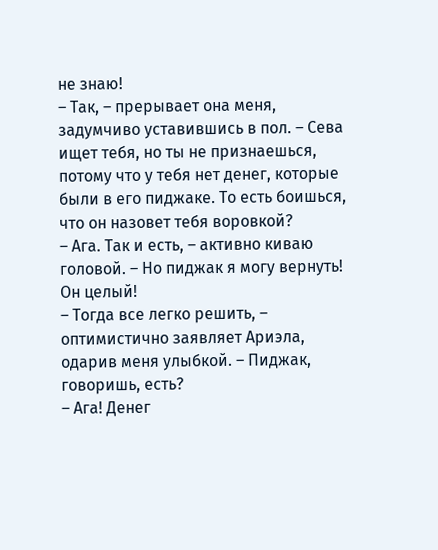не знаю!
– Так, – прерывает она меня, задумчиво уставившись в пол. – Сева ищет тебя, но ты не признаешься, потому что у тебя нет денег, которые были в его пиджаке. То есть боишься, что он назовет тебя воровкой?
– Ага. Так и есть, – активно киваю головой. – Но пиджак я могу вернуть! Он целый!
– Тогда все легко решить, – оптимистично заявляет Ариэла, одарив меня улыбкой. – Пиджак, говоришь, есть?
– Ага! Денег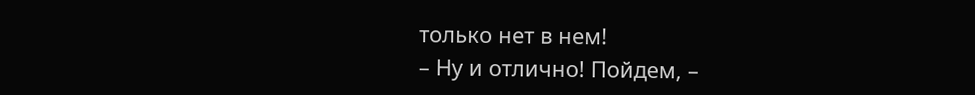только нет в нем!
– Ну и отлично! Пойдем, –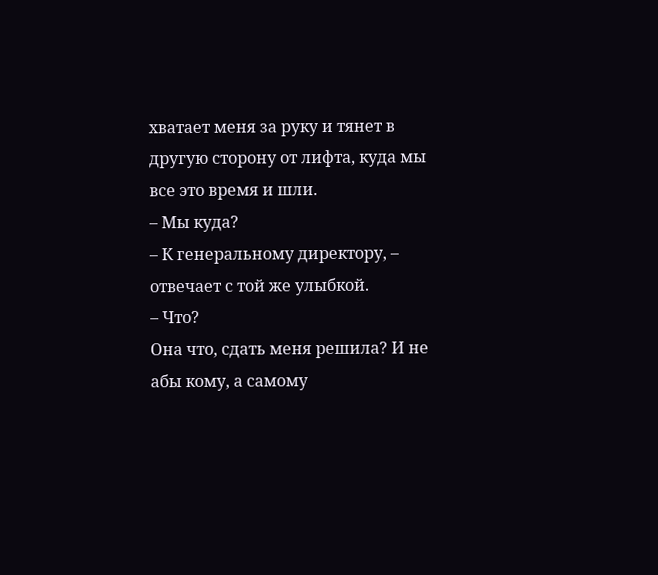хватает меня за руку и тянет в другую сторону от лифта, куда мы все это время и шли.
– Мы куда?
– К генеральному директору, – отвечает с той же улыбкой.
– Что?
Она что, сдать меня решила? И не абы кому, а самому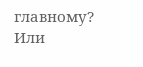главному?
Или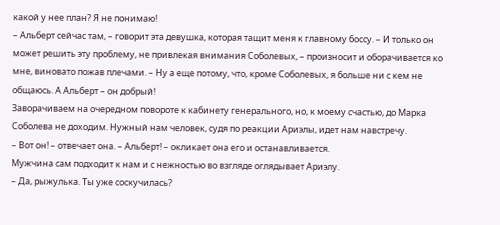какой у нее план? Я не понимаю!
– Альберт сейчас там, – говорит эта девушка, которая тащит меня к главному боссу. – И только он может решить эту проблему, не привлекая внимания Соболевых, – произносит и оборачивается ко мне, виновато пожав плечами. – Ну а еще потому, что, кроме Соболевых, я больше ни с кем не общаюсь. А Альберт – он добрый!
Заворачиваем на очередном повороте к кабинету генерального, но, к моему счастью, до Марка Соболева не доходим. Нужный нам человек, судя по реакции Ариэлы, идет нам навстречу.
– Вот он! – отвечает она. – Альберт! – окликает она его и останавливается.
Мужчина сам подходит к нам и с нежностью во взгляде оглядывает Ариэлу.
– Да, рыжулька. Ты уже соскучилась?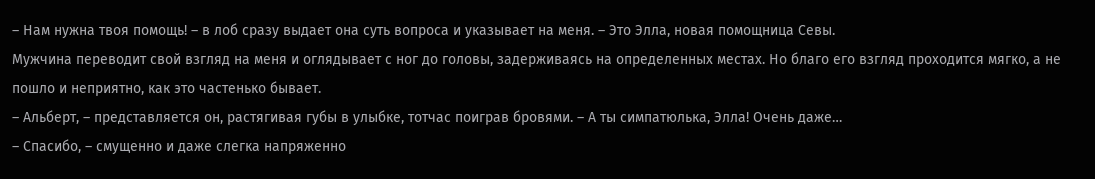– Нам нужна твоя помощь! – в лоб сразу выдает она суть вопроса и указывает на меня. – Это Элла, новая помощница Севы.
Мужчина переводит свой взгляд на меня и оглядывает с ног до головы, задерживаясь на определенных местах. Но благо его взгляд проходится мягко, а не пошло и неприятно, как это частенько бывает.
– Альберт, – представляется он, растягивая губы в улыбке, тотчас поиграв бровями. – А ты симпатюлька, Элла! Очень даже…
– Спасибо, – смущенно и даже слегка напряженно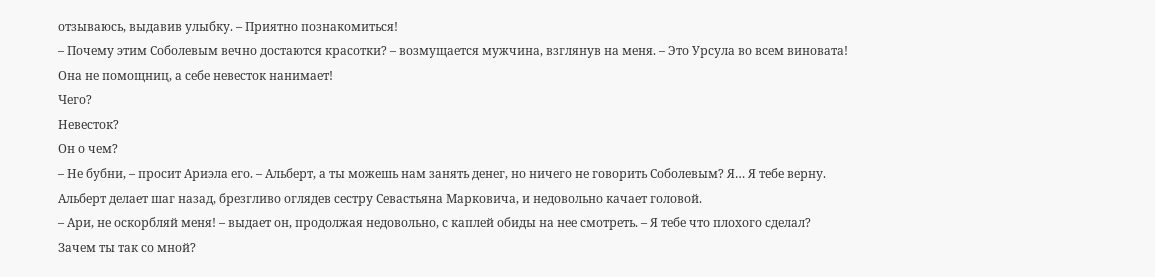отзываюсь, выдавив улыбку. – Приятно познакомиться!
– Почему этим Соболевым вечно достаются красотки? – возмущается мужчина, взглянув на меня. – Это Урсула во всем виновата! Она не помощниц, а себе невесток нанимает!
Чего?
Невесток?
Он о чем?
– Не бубни, – просит Ариэла его. – Альберт, а ты можешь нам занять денег, но ничего не говорить Соболевым? Я… Я тебе верну.
Альберт делает шаг назад, брезгливо оглядев сестру Севастьяна Марковича, и недовольно качает головой.
– Ари, не оскорбляй меня! – выдает он, продолжая недовольно, с каплей обиды на нее смотреть. – Я тебе что плохого сделал? Зачем ты так со мной?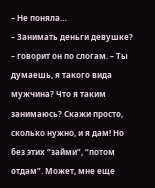– Не поняла…
– Занимать деньги девушке? – говорит он по слогам. – Ты думаешь, я такого вида мужчина? Что я таким занимаюсь? Скажи просто, сколько нужно, и я дам! Но без этих “займи”, “потом отдам”. Может, мне еще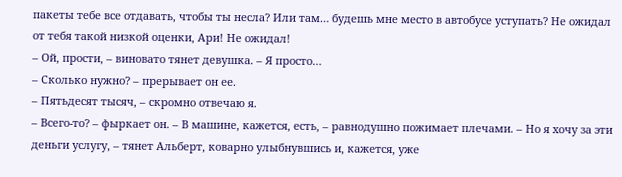пакеты тебе все отдавать, чтобы ты несла? Или там… будешь мне место в автобусе уступать? Не ожидал от тебя такой низкой оценки, Ари! Не ожидал!
– Ой, прости, – виновато тянет девушка. – Я просто…
– Сколько нужно? – прерывает он ее.
– Пятьдесят тысяч, – скромно отвечаю я.
– Всего-то? – фыркает он. – В машине, кажется, есть, – равнодушно пожимает плечами. – Но я хочу за эти деньги услугу, – тянет Альберт, коварно улыбнувшись и, кажется, уже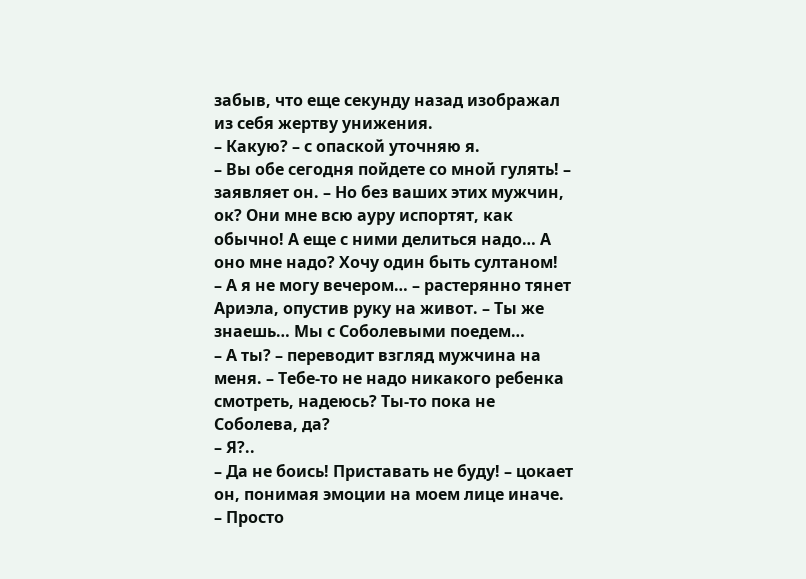забыв, что еще секунду назад изображал из себя жертву унижения.
– Какую? – с опаской уточняю я.
– Вы обе сегодня пойдете со мной гулять! – заявляет он. – Но без ваших этих мужчин, ок? Они мне всю ауру испортят, как обычно! А еще с ними делиться надо… А оно мне надо? Хочу один быть султаном!
– А я не могу вечером… – растерянно тянет Ариэла, опустив руку на живот. – Ты же знаешь… Мы с Соболевыми поедем…
– А ты? – переводит взгляд мужчина на меня. – Тебе-то не надо никакого ребенка смотреть, надеюсь? Ты-то пока не Соболева, да?
– Я?..
– Да не боись! Приставать не буду! – цокает он, понимая эмоции на моем лице иначе. – Просто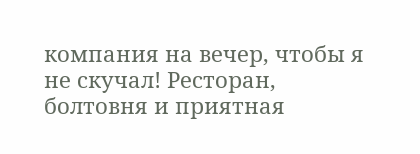компания на вечер, чтобы я не скучал! Ресторан, болтовня и приятная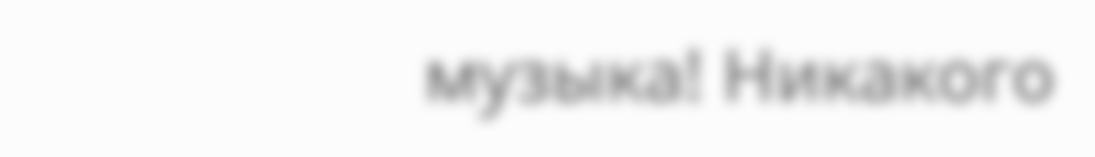музыка! Никакого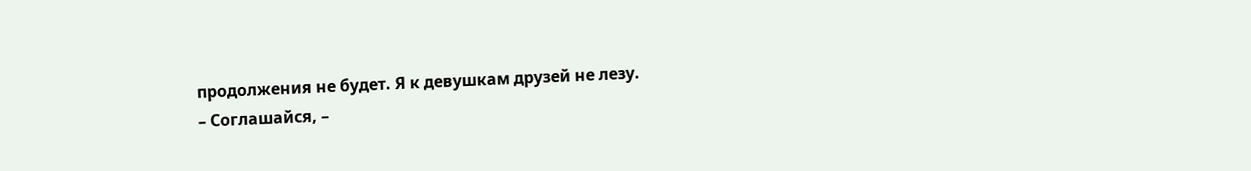продолжения не будет. Я к девушкам друзей не лезу.
– Соглашайся, –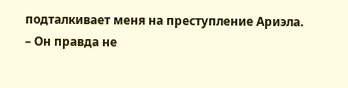подталкивает меня на преступление Ариэла. – Он правда не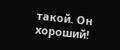такой. Он хороший!